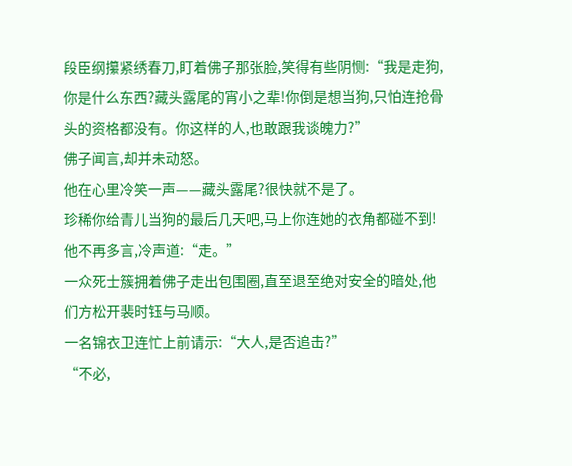段臣纲攥紧绣春刀,盯着佛子那张脸,笑得有些阴恻:“我是走狗,你是什么东西?藏头露尾的宵小之辈!你倒是想当狗,只怕连抢骨头的资格都没有。你这样的人,也敢跟我谈魄力?”
佛子闻言,却并未动怒。
他在心里冷笑一声——藏头露尾?很快就不是了。
珍稀你给青儿当狗的最后几天吧,马上你连她的衣角都碰不到!
他不再多言,冷声道:“走。”
一众死士簇拥着佛子走出包围圈,直至退至绝对安全的暗处,他们方松开裴时钰与马顺。
一名锦衣卫连忙上前请示:“大人,是否追击?”
“不必,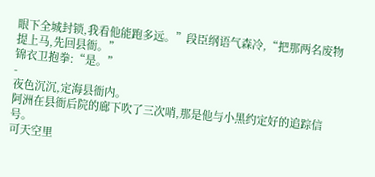眼下全城封锁,我看他能跑多远。”段臣纲语气森冷,“把那两名废物提上马,先回县衙。”
锦衣卫抱拳:“是。”
-
夜色沉沉,定海县衙内。
阿洲在县衙后院的廊下吹了三次哨,那是他与小黑约定好的追踪信号。
可天空里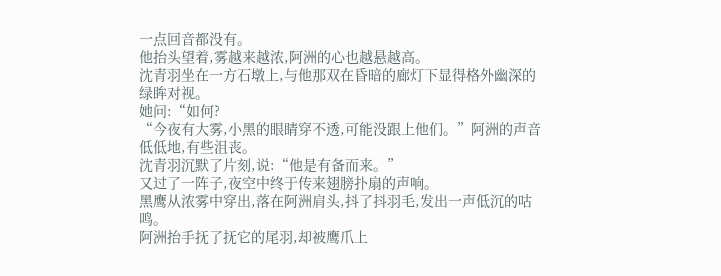一点回音都没有。
他抬头望着,雾越来越浓,阿洲的心也越悬越高。
沈青羽坐在一方石墩上,与他那双在昏暗的廊灯下显得格外幽深的绿眸对视。
她问:“如何?
“今夜有大雾,小黑的眼睛穿不透,可能没跟上他们。”阿洲的声音低低地,有些沮丧。
沈青羽沉默了片刻,说:“他是有备而来。”
又过了一阵子,夜空中终于传来翅膀扑扇的声响。
黑鹰从浓雾中穿出,落在阿洲肩头,抖了抖羽毛,发出一声低沉的咕鸣。
阿洲抬手抚了抚它的尾羽,却被鹰爪上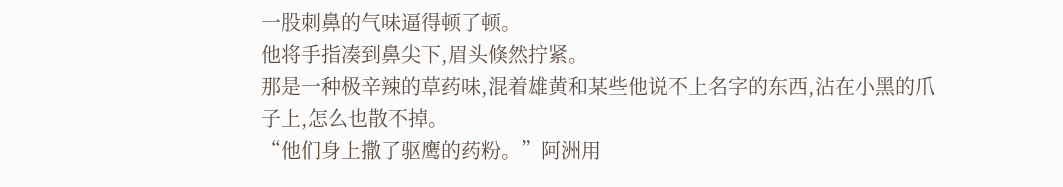一股刺鼻的气味逼得顿了顿。
他将手指凑到鼻尖下,眉头倏然拧紧。
那是一种极辛辣的草药味,混着雄黄和某些他说不上名字的东西,沾在小黑的爪子上,怎么也散不掉。
“他们身上撒了驱鹰的药粉。”阿洲用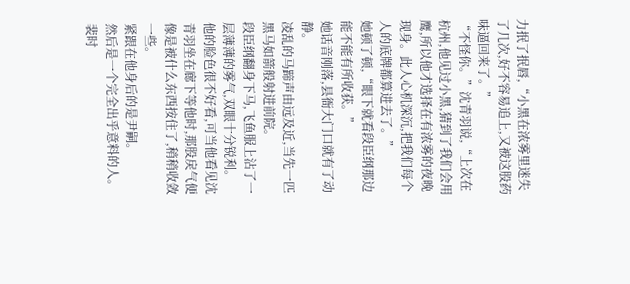力抿了抿唇,“小黑在浓雾里迷失了几次,好不容易追上,又被这股药味逼回来了。”
“不怪你。”沈青羽说,“上次在杭州,他见过小黑,猜到了我们会用鹰,所以他才选择在有浓雾的夜晚现身。此人心机深沉,把我们每个人的底牌都算进去了。”
她顿了顿,“眼下就看段臣纲那边能不能有所收获。”
她话音刚落,县衙大门口就有了动静。
凌乱的马蹄声由远及近,当先一匹黑马如箭般射进前院。
段臣纲翻身下马,飞鱼服上沾了一层薄薄的雾气,双眼十分锐利。
他的脸色很不好看,可当他看见沈青羽坐在廊下等他时,那股戾气便像是被什么东西按住了,稍稍收敛一些。
紧跟在他身后的是尹嗣。
然后是一个完全出乎意料的人。
裴时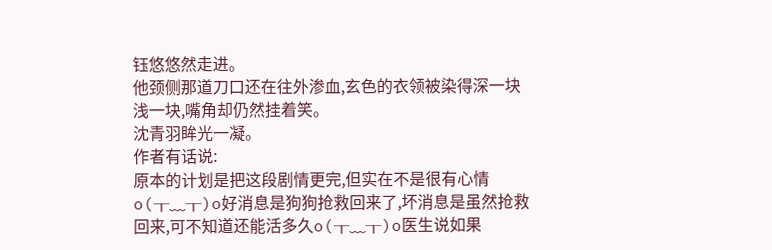钰悠悠然走进。
他颈侧那道刀口还在往外渗血,玄色的衣领被染得深一块浅一块,嘴角却仍然挂着笑。
沈青羽眸光一凝。
作者有话说:
原本的计划是把这段剧情更完,但实在不是很有心情o(╥﹏╥)o好消息是狗狗抢救回来了,坏消息是虽然抢救回来,可不知道还能活多久o(╥﹏╥)o医生说如果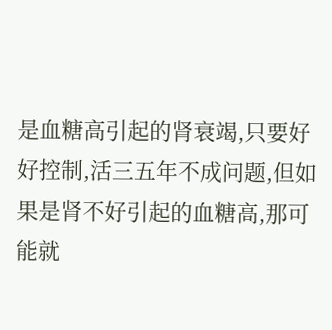是血糖高引起的肾衰竭,只要好好控制,活三五年不成问题,但如果是肾不好引起的血糖高,那可能就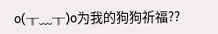o(╥﹏╥)o为我的狗狗祈福??